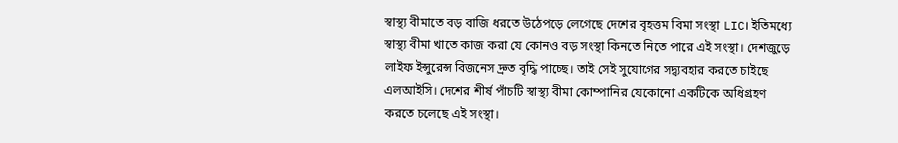স্বাস্থ্য বীমাতে বড় বাজি ধরতে উঠেপড়ে লেগেছে দেশের বৃহত্তম বিমা সংস্থা LIC। ইতিমধ্যে স্বাস্থ্য বীমা খাতে কাজ করা যে কোনও বড় সংস্থা কিনতে নিতে পারে এই সংস্থা। দেশজুড়ে লাইফ ইন্সুরেন্স বিজনেস দ্রুত বৃদ্ধি পাচ্ছে। তাই সেই সুযোগের সদ্ব্যবহার করতে চাইছে এলআইসি। দেশের শীর্ষ পাঁচটি স্বাস্থ্য বীমা কোম্পানির যেকোনো একটিকে অধিগ্রহণ করতে চলেছে এই সংস্থা।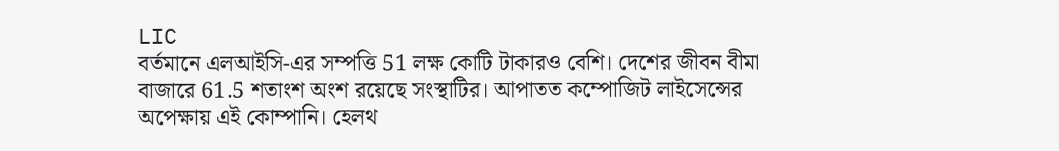LIC
বর্তমানে এলআইসি-এর সম্পত্তি 51 লক্ষ কোটি টাকারও বেশি। দেশের জীবন বীমা বাজারে 61.5 শতাংশ অংশ রয়েছে সংস্থাটির। আপাতত কম্পোজিট লাইসেন্সের অপেক্ষায় এই কোম্পানি। হেলথ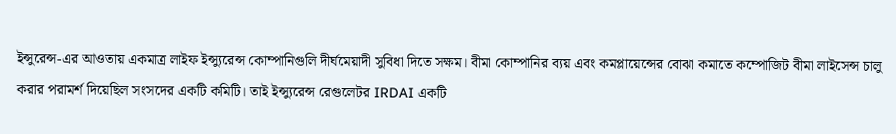ইন্সুরেন্স-এর আওতায় একমাত্র লাইফ ইন্স্যুরেন্স কোম্পানিগুলি দীর্ঘমেয়াদী সুবিধা দিতে সক্ষম। বীমা কোম্পানির ব্যয় এবং কমপ্লায়েন্সের বোঝা কমাতে কম্পোজিট বীমা লাইসেন্স চালু করার পরামর্শ দিয়েছিল সংসদের একটি কমিটি। তাই ইন্স্যুরেন্স রেগুলেটর IRDAI একটি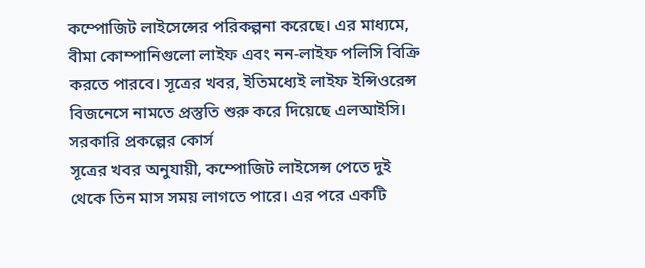কম্পোজিট লাইসেন্সের পরিকল্পনা করেছে। এর মাধ্যমে, বীমা কোম্পানিগুলো লাইফ এবং নন-লাইফ পলিসি বিক্রি করতে পারবে। সূত্রের খবর, ইতিমধ্যেই লাইফ ইন্সিওরেন্স বিজনেসে নামতে প্রস্তুতি শুরু করে দিয়েছে এলআইসি।
সরকারি প্রকল্পের কোর্স
সূত্রের খবর অনুযায়ী, কম্পোজিট লাইসেন্স পেতে দুই থেকে তিন মাস সময় লাগতে পারে। এর পরে একটি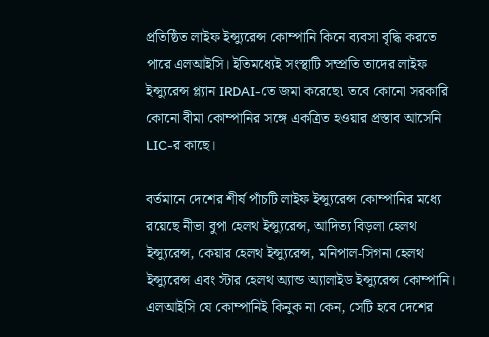প্রতিষ্ঠিত লাইফ ইন্স্যুরেন্স কোম্পানি কিনে ব্যবসা বৃদ্ধি করতে পারে এলআইসি। ইতিমধ্যেই সংস্থাটি সম্প্রতি তাদের লাইফ ইন্স্যুরেন্স প্ল্যান IRDAI-তে জমা করেছে৷ তবে কোনো সরকারি কোনো বীমা কোম্পানির সঙ্গে একত্রিত হওয়ার প্রস্তাব আসেনি LIC-র কাছে।

বর্তমানে দেশের শীর্ষ পাঁচটি লাইফ ইন্স্যুরেন্স কোম্পানির মধ্যে রয়েছে নীভা বুপা হেলথ ইন্স্যুরেন্স, আদিত্য বিড়লা হেলথ ইন্স্যুরেন্স, কেয়ার হেলথ ইন্স্যুরেন্স, মনিপাল-সিগনা হেলথ ইন্স্যুরেন্স এবং স্টার হেলথ অ্যান্ড অ্যালাইড ইন্স্যুরেন্স কোম্পানি। এলআইসি যে কোম্পানিই কিনুক না কেন, সেটি হবে দেশের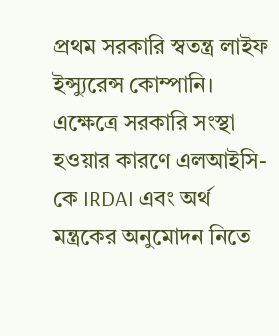প্রথম সরকারি স্বতন্ত্র লাইফ ইন্স্যুরেন্স কোম্পানি। এক্ষেত্রে সরকারি সংস্থা হওয়ার কারণে এলআইসি-কে IRDAI এবং অর্থ মন্ত্রকের অনুমোদন নিতে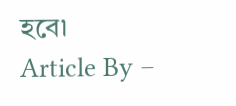হবে৷
Article By –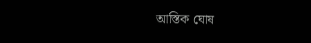আস্তিক ঘোষ